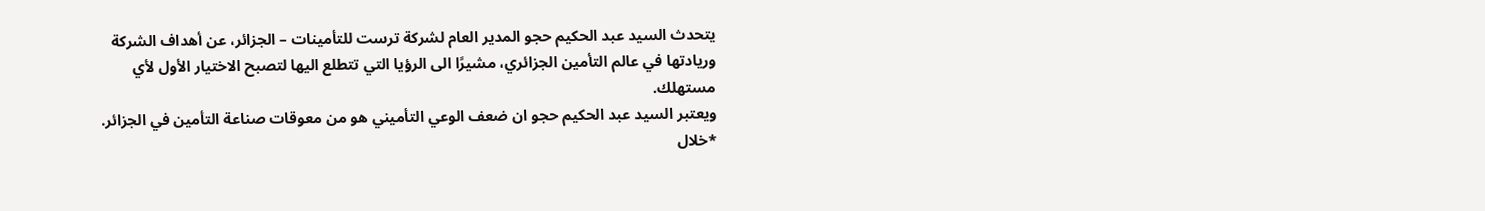يتحدث السيد عبد الحكيم حجو المدير العام لشركة ترست للتأمينات – الجزائر، عن أهداف الشركة وريادتها في عالم التأمين الجزائري، مشيرًا الى الرؤيا التي تتطلع اليها لتصبح الاختيار الأول لأي مستهلك.
ويعتبر السيد عبد الحكيم حجو ان ضعف الوعي التأميني هو من معوقات صناعة التأمين في الجزائر.
*خلال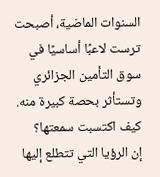السنوات الماضية، أصبحت ترست لاعبًا أساسيًا في سوق التأمين الجزائري وتستأثر بحصة كبيرة منه. كيف اكتسبت سمعتها؟
إن الرؤيا التي تتطلع إليها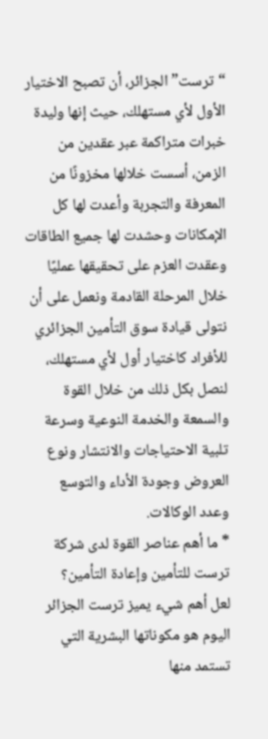“ترست” الجزائر، أن تصبح الاختيار الأول لأي مستهلك، حيث إنها وليدة خبرات متراكمة عبر عقدين من الزمن، أسست خلالها مخزونًا من المعرفة والتجربة وأعدت لها كل الإمكانات وحشدت لها جميع الطاقات وعقدت العزم على تحقيقها عمليًا خلال المرحلة القادمة ونعمل على أن نتولى قيادة سوق التأمين الجزائري للأفراد كاختيار أول لأي مستهلك، لنصل بكل ذلك من خلال القوة والسمعة والخدمة النوعية وسرعة تلبية الاحتياجات والانتشار ونوع العروض وجودة الأداء والتوسع وعدد الوكالات.
* ما أهم عناصر القوة لدى شركة ترست للتأمين وإعادة التأمين؟
لعل أهم شيء يميز ترست الجزائر اليوم هو مكوناتها البشرية التي تستمد منها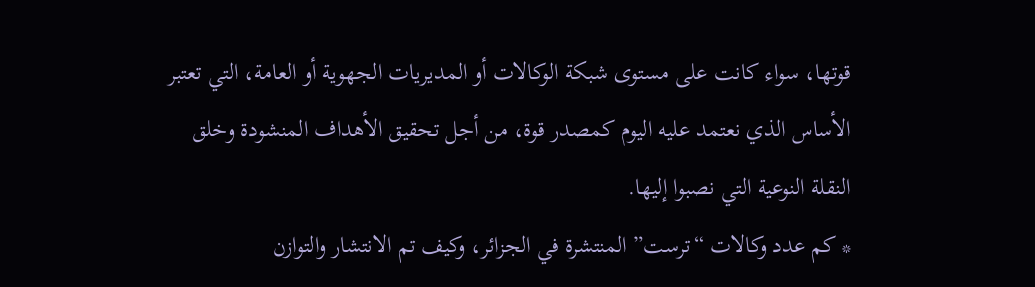قوتها، سواء كانت على مستوى شبكة الوكالات أو المديريات الجهوية أو العامة، التي تعتبر الأساس الذي نعتمد عليه اليوم كمصدر قوة، من أجل تحقيق الأهداف المنشودة وخلق النقلة النوعية التي نصبوا إليها.
* كم عدد وكالات “ترست” المنتشرة في الجزائر، وكيف تم الانتشار والتوازن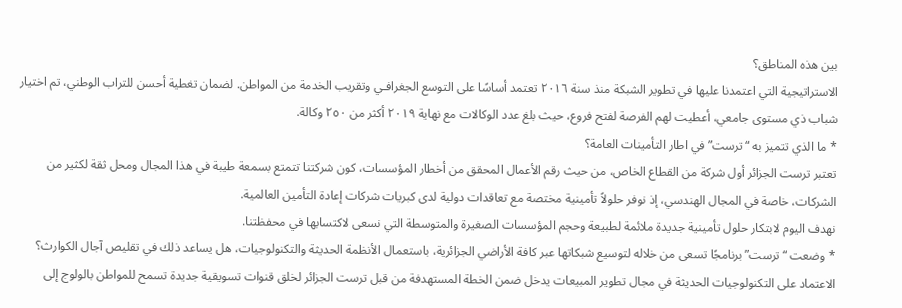بين هذه المناطق؟
الاستراتيجية التي اعتمدنا عليها في تطوير الشبكة منذ سنة ٢٠١٦ تعتمد أساسًا على التوسع الجغرافـي وتقريب الخدمة من المواطن. لضمان تغطية أحسن للتراب الوطني، تم اختيار شباب ذي مستوى جامعي، أعطيت لهم الفرصة لفتح فروع، حيث بلغ عدد الوكالات مع نهاية ٢٠١٩ أكثر من ٢٥٠ وكالة.
* ما الذي تتميز به “ترست” في اطار التأمينات العامة؟
تعتبر ترست الجزائر أول شركة من القطاع الخاص، من حيث رقم الأعمال المحقق من أخطار المؤسسات، كون شركتنا تتمتع بسمعة طيبة في هذا المجال ومحل ثقة لكثير من الشركات، خاصة في المجال الهندسي، إذ نوفر حلولاً تأمينية مختصة مع تعاقدات دولية لدى كبريات شركات إعادة التأمين العالمية.
نهدف اليوم لابتكار حلول تأمينية جديدة ملائمة لطبيعة وحجم المؤسسات الصغيرة والمتوسطة التي نسعى لاكتسابها في محفظتنا.
* وضعت “ترست” برنامجًا تسعى من خلاله لتوسيع شبكاتها عبر كافة الأراضي الجزائرية، باستعمال الأنظمة الحديثة والتكنولوجيات، هل يساعد ذلك في تقليص آجال الكوارث؟
الاعتماد على التكنولوجيات الحديثة في مجال تطوير المبيعات يدخل ضمن الخطة المستهدفة من قبل ترست الجزائر لخلق قنوات تسويقية جديدة تسمح للمواطن بالولوج إلى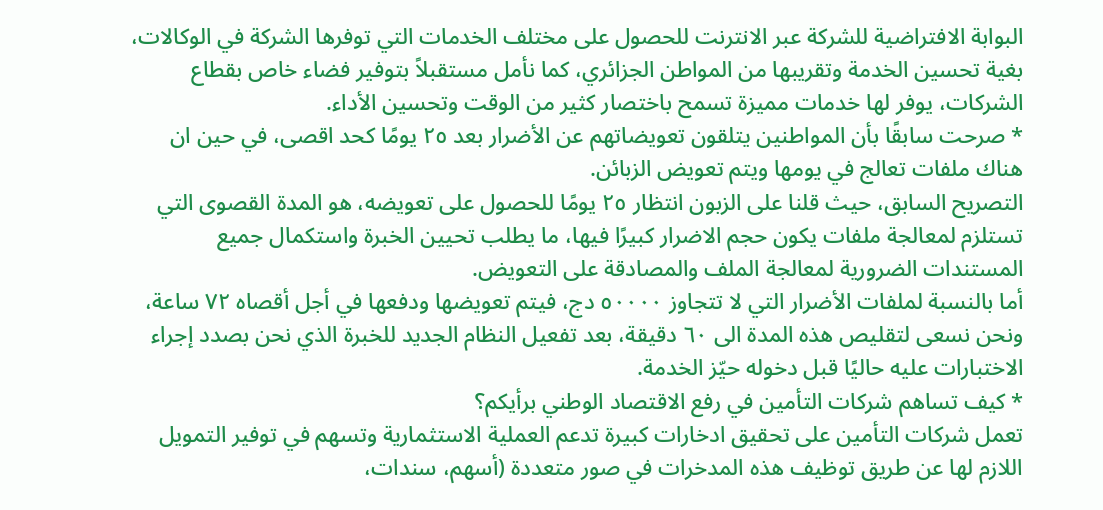البوابة الافتراضية للشركة عبر الانترنت للحصول على مختلف الخدمات التي توفرها الشركة في الوكالات، بغية تحسين الخدمة وتقريبها من المواطن الجزائري، كما نأمل مستقبلاً بتوفير فضاء خاص بقطاع الشركات، يوفر لها خدمات مميزة تسمح باختصار كثير من الوقت وتحسين الأداء.
* صرحت سابقًا بأن المواطنين يتلقون تعويضاتهم عن الأضرار بعد ٢٥ يومًا كحد اقصى، في حين ان هناك ملفات تعالج في يومها ويتم تعويض الزبائن.
التصريح السابق، حيث قلنا على الزبون انتظار ٢٥ يومًا للحصول على تعويضه، هو المدة القصوى التي تستلزم لمعالجة ملفات يكون حجم الاضرار كبيرًا فيها، ما يطلب تحيين الخبرة واستكمال جميع المستندات الضرورية لمعالجة الملف والمصادقة على التعويض.
أما بالنسبة لملفات الأضرار التي لا تتجاوز ٥٠٠٠٠ دج، فيتم تعويضها ودفعها في أجل أقصاه ٧٢ ساعة، ونحن نسعى لتقليص هذه المدة الى ٦٠ دقيقة، بعد تفعيل النظام الجديد للخبرة الذي نحن بصدد إجراء الاختبارات عليه حاليًا قبل دخوله حيّز الخدمة.
* كيف تساهم شركات التأمين في رفع الاقتصاد الوطني برأيكم؟
تعمل شركات التأمين على تحقيق ادخارات كبيرة تدعم العملية الاستثمارية وتسهم في توفير التمويل اللازم لها عن طريق توظيف هذه المدخرات في صور متعددة (أسهم، سندات،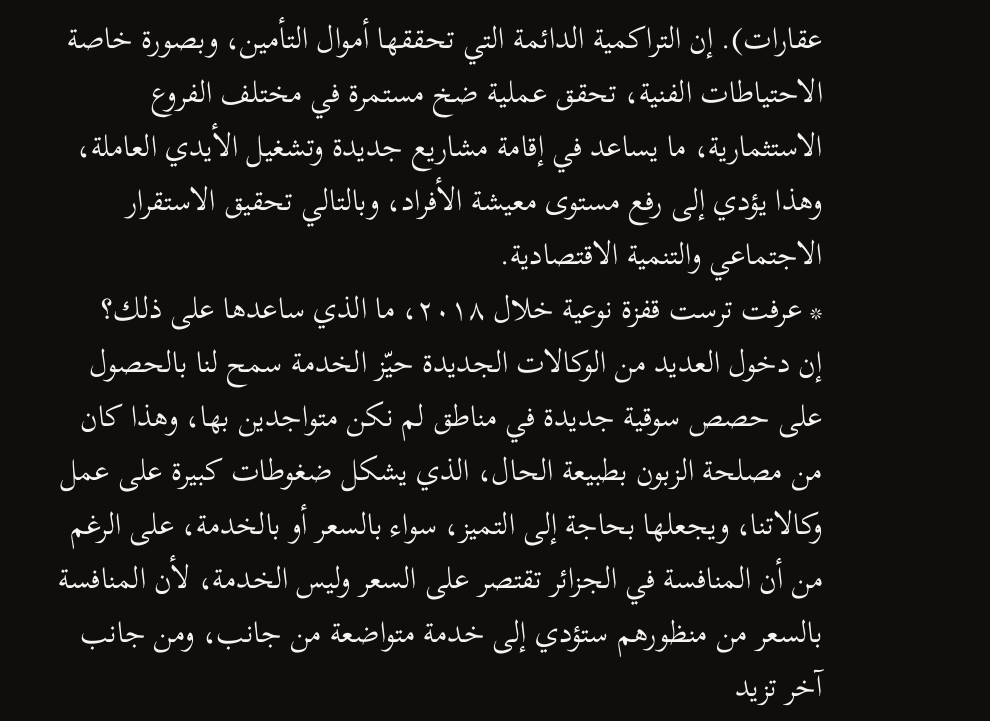عقارات). إن التراكمية الدائمة التي تحققها أموال التأمين، وبصورة خاصة الاحتياطات الفنية، تحقق عملية ضخ مستمرة في مختلف الفروع الاستثمارية، ما يساعد في إقامة مشاريع جديدة وتشغيل الأيدي العاملة، وهذا يؤدي إلى رفع مستوى معيشة الأفراد، وبالتالي تحقيق الاستقرار الاجتماعي والتنمية الاقتصادية.
* عرفت ترست قفزة نوعية خلال ٢٠١٨، ما الذي ساعدها على ذلك؟
إن دخول العديد من الوكالات الجديدة حيّز الخدمة سمح لنا بالحصول على حصص سوقية جديدة في مناطق لم نكن متواجدين بها، وهذا كان من مصلحة الزبون بطبيعة الحال، الذي يشكل ضغوطات كبيرة على عمل وكالاتنا، ويجعلها بحاجة إلى التميز، سواء بالسعر أو بالخدمة، على الرغم من أن المنافسة في الجزائر تقتصر على السعر وليس الخدمة، لأن المنافسة بالسعر من منظورهم ستؤدي إلى خدمة متواضعة من جانب، ومن جانب آخر تزيد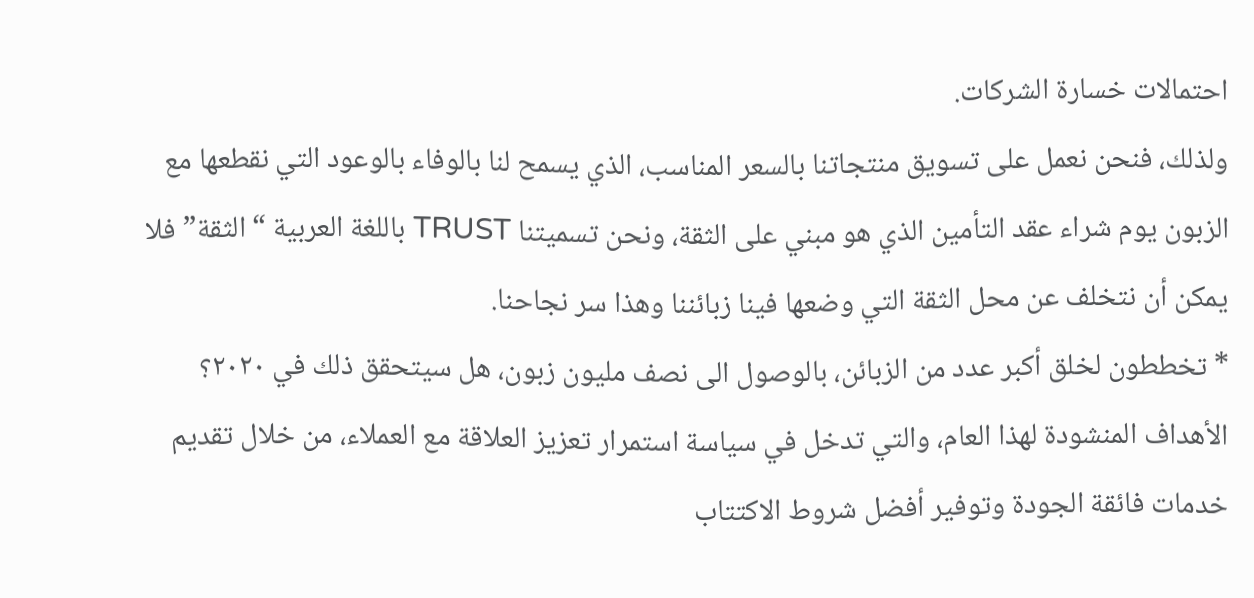احتمالات خسارة الشركات.
ولذلك، فنحن نعمل على تسويق منتجاتنا بالسعر المناسب، الذي يسمح لنا بالوفاء بالوعود التي نقطعها مع الزبون يوم شراء عقد التأمين الذي هو مبني على الثقة، ونحن تسميتنا TRUST باللغة العربية “الثقة” فلا يمكن أن نتخلف عن محل الثقة التي وضعها فينا زبائننا وهذا سر نجاحنا.
* تخططون لخلق أكبر عدد من الزبائن، بالوصول الى نصف مليون زبون، هل سيتحقق ذلك في ٢٠٢٠؟
الأهداف المنشودة لهذا العام، والتي تدخل في سياسة استمرار تعزيز العلاقة مع العملاء، من خلال تقديم خدمات فائقة الجودة وتوفير أفضل شروط الاكتتاب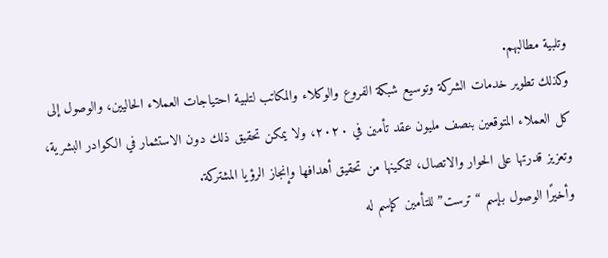وتلبية مطالبهم.
وكذلك تطوير خدمات الشركة وتوسيع شبكة الفروع والوكلاء والمكاتب لتلبية احتياجات العملاء الحاليين، والوصول إلى كل العملاء المتوقعين بنصف مليون عقد تأمين في ٢٠٢٠، ولا يمكن تحقيق ذلك دون الاستثمار في الكوادر البشرية، وتعزيز قدرتها على الحوار والاتصال، لتمكينها من تحقيق أهدافها وإنجاز الرؤيا المشتركة.
وأخيرًا الوصول بإسم “ترست” للتأمين كإسم له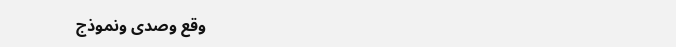وقع وصدى ونموذج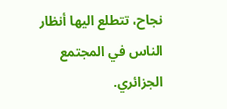نجاح، تتطلع اليها أنظار الناس في المجتمع الجزائري.